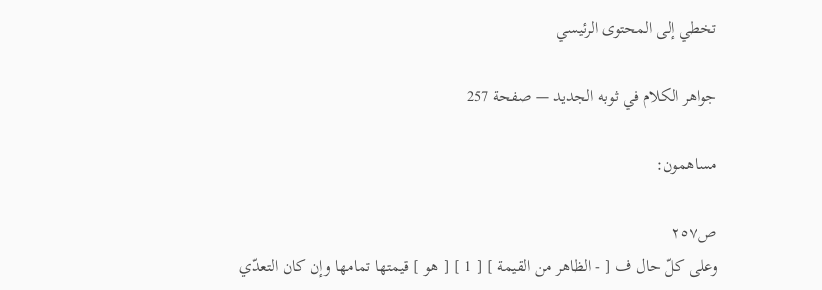تخطي إلى المحتوى الرئيسي

جواهر الكلام في ثوبه الجديد — صفحة 257

مساهمون:

ص٢٥٧
وعلى كلّ حال ف [ - الظاهر من القيمة ] [ 1 ] [ هو ] قيمتها تمامها وإن كان التعدّي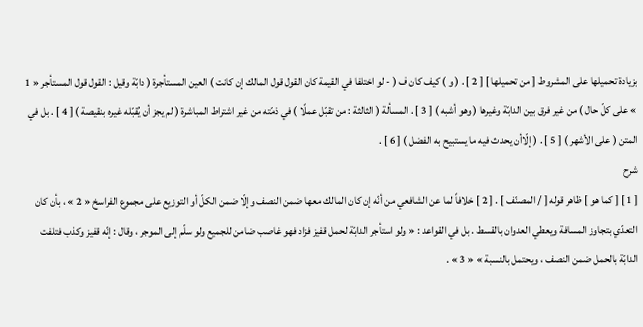بزيادة تحميلها على المشروط [ من تحميلها ] [ 2 ] . ( و ) كيف كان ف ( - لو اختلفا في القيمة كان القول قول المالك إن كانت ) العين المستأجرة ( دابّة وقيل : القول قول المستأجر « 1 » على كلّ حال ) من غير فرق بين الدابّة وغيرها ( وهو أشبه ) [ 3 ] . المسألة ( الثالثة : من تقبّل عملًا ) في ذمّته من غير اشتراط المباشرة ( لم يجز أن يُقبّله غيره بنقيصة ) [ 4 ] . بل في المتن ( على الأشهر ) [ 5 ] . ( إلّاأن يحدث فيه ما يستبيح به الفضل ) [ 6 ] .
شرح
[ 1 ] [ كما هو ] ظاهر قوله [ / المصنّف ] . [ 2 ] خلافاً لما عن الشافعي من أنّه إن كان المالك معها ضمن النصف وإلّا ضمن الكلّ أو التوزيع على مجموع الفراسخ « 2 » ، بأن كان التعدّي بتجاوز المسافة ويعطي العدوان بالقسط . بل في القواعد : « ولو استأجر الدابّة لحمل قفيز فزاد فهو غاصب ضامن للجميع ولو سلّم إلى الموجر ، وقال : إنّه قفيز وكذب فتلفت الدابّة بالحمل ضمن النصف ، ويحتمل بالنسبة » « 3 » .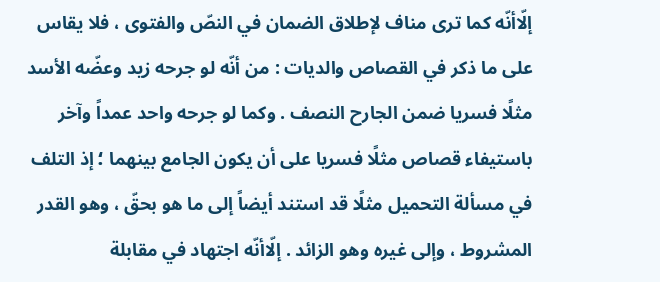إلّاأنّه كما ترى مناف لإطلاق الضمان في النصّ والفتوى ، فلا يقاس على ما ذكر في القصاص والديات : من أنّه لو جرحه زيد وعضّه الأسد مثلًا فسريا ضمن الجارح النصف . وكما لو جرحه واحد عمداً وآخر باستيفاء قصاص مثلًا فسريا على أن يكون الجامع بينهما ؛ إذ التلف في مسألة التحميل مثلًا قد استند أيضاً إلى ما هو بحقّ ، وهو القدر المشروط ، وإلى غيره وهو الزائد . إلّاأنّه اجتهاد في مقابلة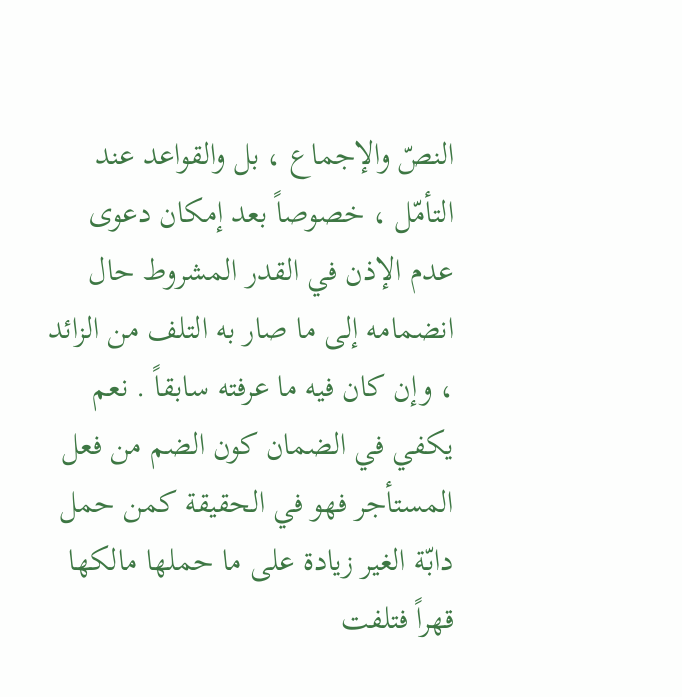النصّ والإجماع ، بل والقواعد عند التأمّل ، خصوصاً بعد إمكان دعوى عدم الإذن في القدر المشروط حال انضمامه إلى ما صار به التلف من الزائد ، وإن كان فيه ما عرفته سابقاً . نعم يكفي في الضمان كون الضم من فعل المستأجر فهو في الحقيقة كمن حمل دابّة الغير زيادة على ما حملها مالكها قهراً فتلفت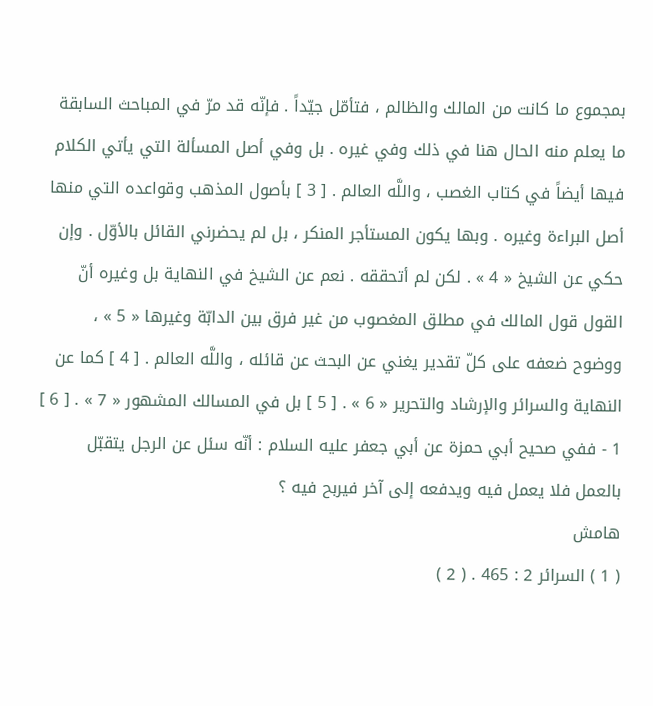بمجموع ما كانت من المالك والظالم ، فتأمّل جيّداً . فإنّه قد مرّ في المباحث السابقة ما يعلم منه الحال هنا في ذلك وفي غيره . بل وفي أصل المسألة التي يأتي الكلام فيها أيضاً في كتاب الغصب ، واللَّه العالم . [ 3 ] بأصول المذهب وقواعده التي منها أصل البراءة وغيره . وبها يكون المستأجر المنكر ، بل لم يحضرني القائل بالأوّل . وإن حكي عن الشيخ « 4 » . لكن لم أتحققه . نعم عن الشيخ في النهاية بل وغيره أنّ القول قول المالك في مطلق المغصوب من غير فرق بين الدابّة وغيرها « 5 » ، ووضوح ضعفه على كلّ تقدير يغني عن البحث عن قائله ، واللَّه العالم . [ 4 ] كما عن النهاية والسرائر والإرشاد والتحرير « 6 » . [ 5 ] بل في المسالك المشهور « 7 » . [ 6 ] 1 - ففي صحيح أبي حمزة عن أبي جعفر عليه السلام : أنّه سئل عن الرجل يتقبّل بالعمل فلا يعمل فيه ويدفعه إلى آخر فيربح فيه ؟
هامش
( 1 ) السرائر 2 : 465 . ( 2 )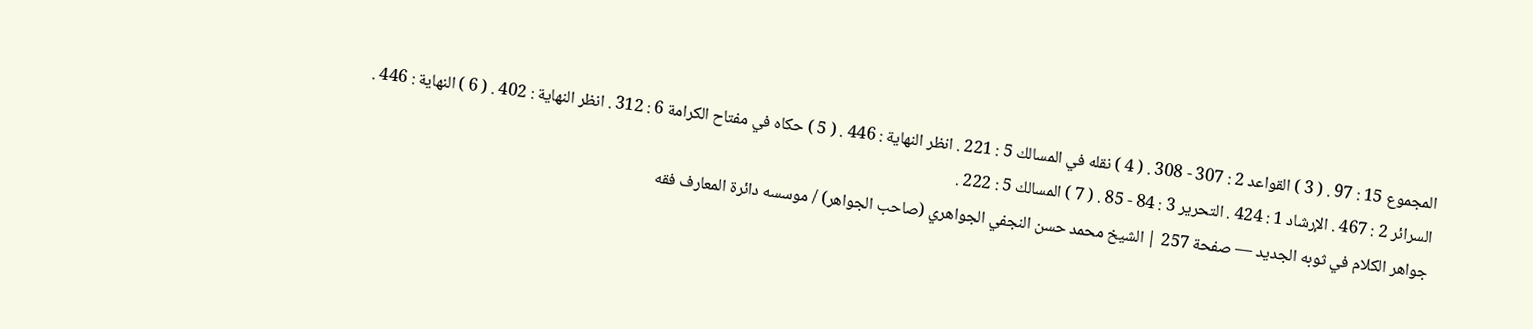المجموع 15 : 97 . ( 3 ) القواعد 2 : 307 - 308 . ( 4 ) نقله في المسالك 5 : 221 . انظر النهاية : 446 . ( 5 ) حكاه في مفتاح الكرامة 6 : 312 . انظر النهاية : 402 . ( 6 ) النهاية : 446 . السرائر 2 : 467 . الإرشاد 1 : 424 . التحرير 3 : 84 - 85 . ( 7 ) المسالك 5 : 222 .
جواهر الكلام في ثوبه الجديد — صفحة 257 | الشيخ محمد حسن النجفي الجواهري (صاحب الجواهر) / موسسه دائرة المعارف فقه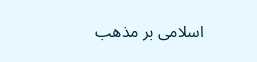اسلامى بر مذهب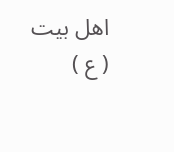اهل بيت ( ع )